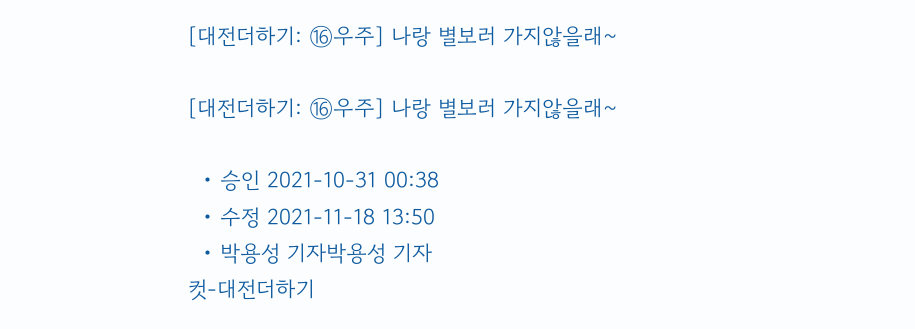[대전더하기: ⑯우주] 나랑 별보러 가지않을래~

[대전더하기: ⑯우주] 나랑 별보러 가지않을래~

  • 승인 2021-10-31 00:38
  • 수정 2021-11-18 13:50
  • 박용성 기자박용성 기자
컷-대전더하기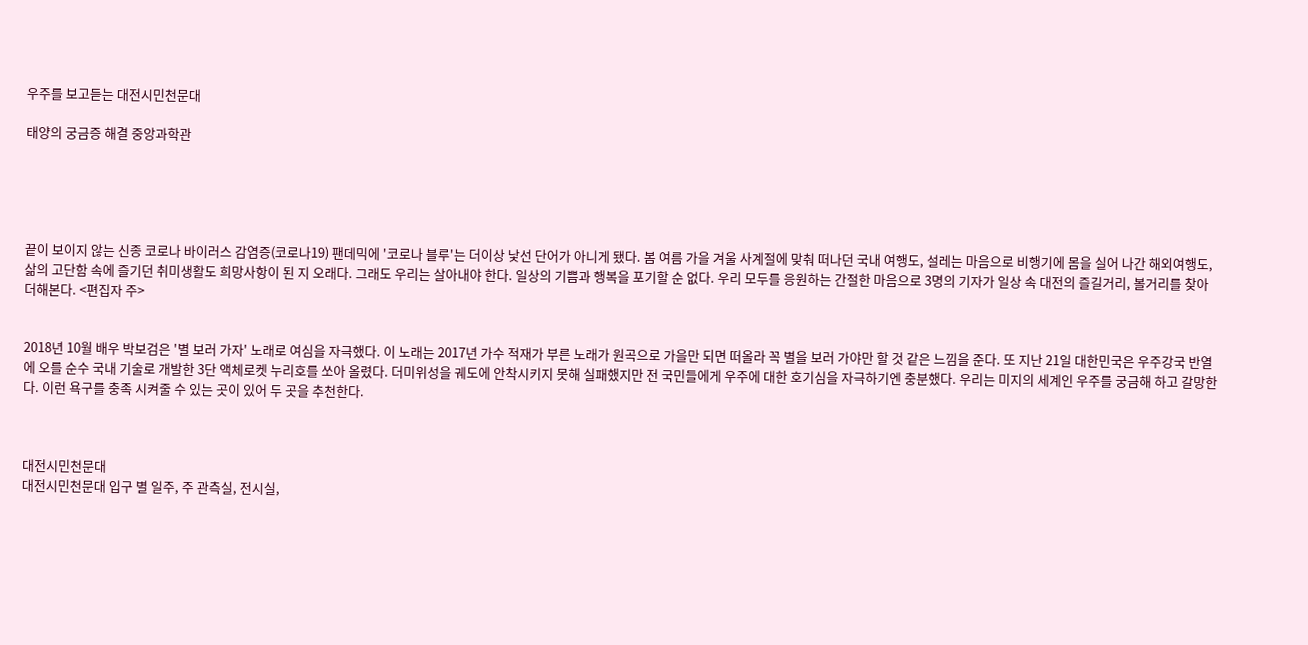우주를 보고듣는 대전시민천문대

태양의 궁금증 해결 중앙과학관





끝이 보이지 않는 신종 코로나 바이러스 감염증(코로나19) 팬데믹에 '코로나 블루'는 더이상 낯선 단어가 아니게 됐다. 봄 여름 가을 겨울 사계절에 맞춰 떠나던 국내 여행도, 설레는 마음으로 비행기에 몸을 실어 나간 해외여행도, 삶의 고단함 속에 즐기던 취미생활도 희망사항이 된 지 오래다. 그래도 우리는 살아내야 한다. 일상의 기쁨과 행복을 포기할 순 없다. 우리 모두를 응원하는 간절한 마음으로 3명의 기자가 일상 속 대전의 즐길거리, 볼거리를 찾아 더해본다. <편집자 주>


2018년 10월 배우 박보검은 '별 보러 가자' 노래로 여심을 자극했다. 이 노래는 2017년 가수 적재가 부른 노래가 원곡으로 가을만 되면 떠올라 꼭 별을 보러 가야만 할 것 같은 느낌을 준다. 또 지난 21일 대한민국은 우주강국 반열에 오를 순수 국내 기술로 개발한 3단 액체로켓 누리호를 쏘아 올렸다. 더미위성을 궤도에 안착시키지 못해 실패했지만 전 국민들에게 우주에 대한 호기심을 자극하기엔 충분했다. 우리는 미지의 세계인 우주를 궁금해 하고 갈망한다. 이런 욕구를 충족 시켜줄 수 있는 곳이 있어 두 곳을 추천한다.



대전시민천문대
대전시민천문대 입구 별 일주, 주 관측실, 전시실,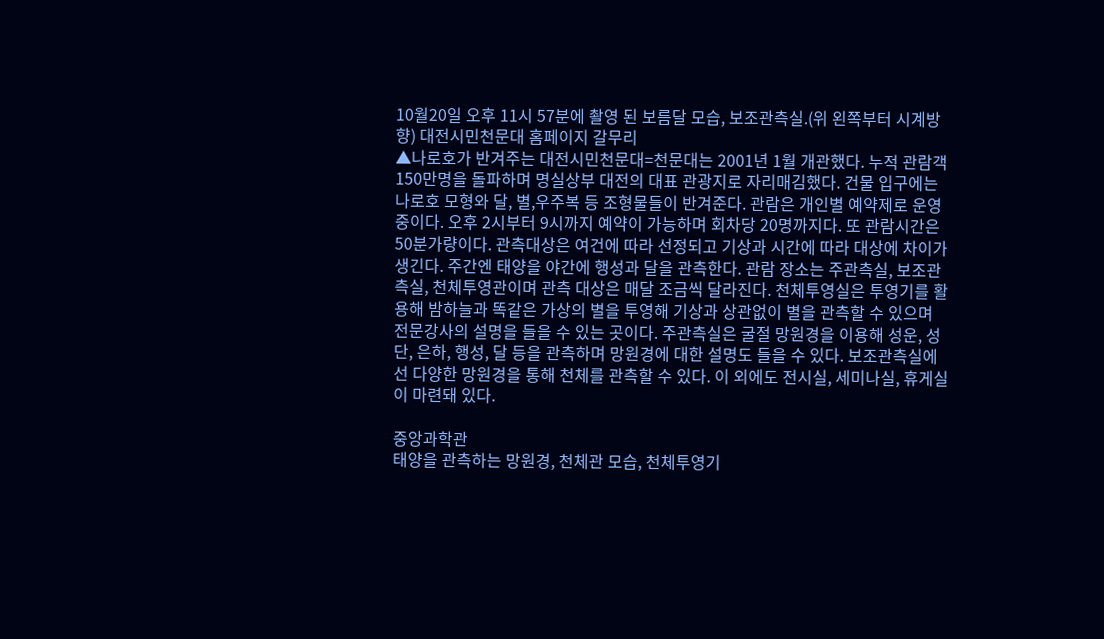10월20일 오후 11시 57분에 촬영 된 보름달 모습, 보조관측실.(위 왼쪽부터 시계방향) 대전시민천문대 홈페이지 갈무리
▲나로호가 반겨주는 대전시민천문대=천문대는 2001년 1월 개관했다. 누적 관람객 150만명을 돌파하며 명실상부 대전의 대표 관광지로 자리매김했다. 건물 입구에는 나로호 모형와 달, 별,우주복 등 조형물들이 반겨준다. 관람은 개인별 예약제로 운영 중이다. 오후 2시부터 9시까지 예약이 가능하며 회차당 20명까지다. 또 관람시간은 50분가량이다. 관측대상은 여건에 따라 선정되고 기상과 시간에 따라 대상에 차이가 생긴다. 주간엔 태양을 야간에 행성과 달을 관측한다. 관람 장소는 주관측실, 보조관측실, 천체투영관이며 관측 대상은 매달 조금씩 달라진다. 천체투영실은 투영기를 활용해 밤하늘과 똑같은 가상의 별을 투영해 기상과 상관없이 별을 관측할 수 있으며 전문강사의 설명을 들을 수 있는 곳이다. 주관측실은 굴절 망원경을 이용해 성운, 성단, 은하, 행성, 달 등을 관측하며 망원경에 대한 설명도 들을 수 있다. 보조관측실에선 다양한 망원경을 통해 천체를 관측할 수 있다. 이 외에도 전시실, 세미나실, 휴게실이 마련돼 있다.

중앙과학관
태양을 관측하는 망원경, 천체관 모습, 천체투영기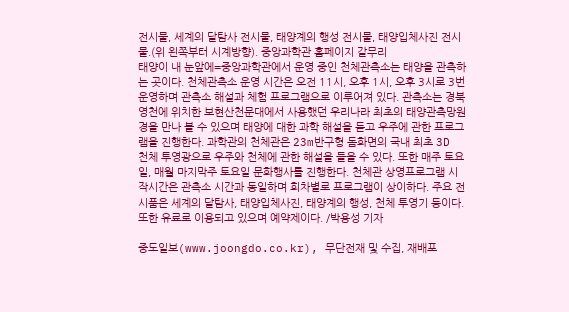전시물, 세계의 달탐사 전시물, 태양계의 행성 전시물, 태양입체사진 전시물.(위 왼쪽부터 시계방향). 중앙과학관 홈페이지 갈무리
태양이 내 눈앞에=중앙과학관에서 운영 중인 천체관측소는 태양을 관측하는 곳이다. 천체관측소 운영 시간은 오전 11시, 오후 1시, 오후 3시로 3번 운영하며 관측소 해설과 체험 프로그램으로 이루어져 있다. 관측소는 경북 영천에 위치한 보현산천문대에서 사용했던 우리나라 최초의 태양관측망원경을 만나 볼 수 있으며 태양에 대한 과학 해설을 듣고 우주에 관한 프로그램을 진행한다. 과학관의 천체관은 23m반구형 돔화면의 국내 최초 3D 천체 투영광으로 우주와 천체에 관한 해설을 들을 수 있다. 또한 매주 토요일, 매월 마지막주 토요일 문화행사를 진행한다. 천체관 상영프로그램 시작시간은 관측소 시간과 동일하며 회차별로 프로그램이 상이하다. 주요 전시품은 세계의 달탐사, 태양입체사진, 태양계의 행성, 천체 투영기 등이다. 또한 유료로 이용되고 있으며 예약제이다. /박용성 기자

중도일보(www.joongdo.co.kr), 무단전재 및 수집, 재배포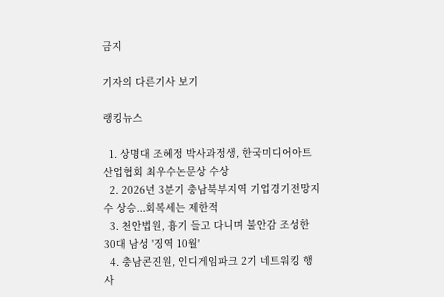금지

기자의 다른기사 보기

랭킹뉴스

  1. 상명대 조혜정 박사과정생, 한국미디어아트산업협회 최우수논문상 수상
  2. 2026년 3분기 충남북부지역 기업경기전망지수 상승...회복세는 제한적
  3. 천안법원, 흉기 들고 다니며 불안감 조성한 30대 남성 '징역 10월'
  4. 충남콘진원, 인디게임파크 2기 네트워킹 행사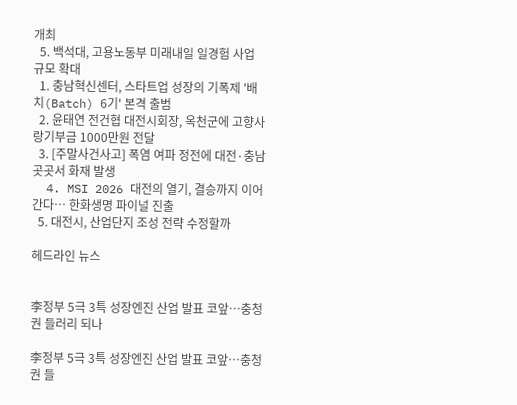개최
  5. 백석대, 고용노동부 미래내일 일경험 사업 규모 확대
  1. 충남혁신센터, 스타트업 성장의 기폭제 '배치(Batch) 6기' 본격 출범
  2. 윤태연 전건협 대전시회장, 옥천군에 고향사랑기부금 1000만원 전달
  3. [주말사건사고] 폭염 여파 정전에 대전·충남 곳곳서 화재 발생
  4. MSI 2026 대전의 열기, 결승까지 이어간다… 한화생명 파이널 진출
  5. 대전시, 산업단지 조성 전략 수정할까

헤드라인 뉴스


李정부 5극 3특 성장엔진 산업 발표 코앞…충청권 들러리 되나

李정부 5극 3특 성장엔진 산업 발표 코앞…충청권 들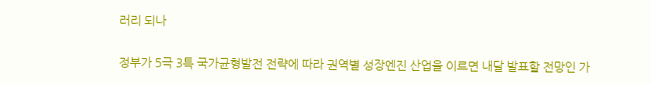러리 되나

정부가 5극 3특 국가균형발전 전략에 따라 권역별 성장엔진 산업을 이르면 내달 발표할 전망인 가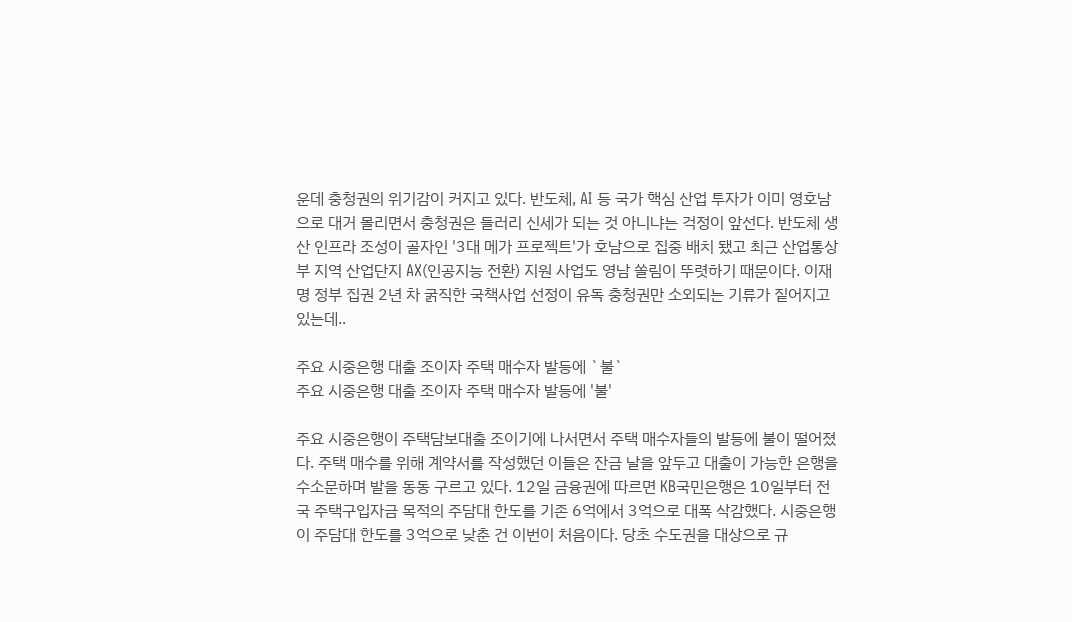운데 충청권의 위기감이 커지고 있다. 반도체, AI 등 국가 핵심 산업 투자가 이미 영호남으로 대거 몰리면서 충청권은 들러리 신세가 되는 것 아니냐는 걱정이 앞선다. 반도체 생산 인프라 조성이 골자인 '3대 메가 프로젝트'가 호남으로 집중 배치 됐고 최근 산업통상부 지역 산업단지 AX(인공지능 전환) 지원 사업도 영남 쏠림이 뚜렷하기 때문이다. 이재명 정부 집권 2년 차 굵직한 국책사업 선정이 유독 충청권만 소외되는 기류가 짙어지고 있는데..

주요 시중은행 대출 조이자 주택 매수자 발등에 `불`
주요 시중은행 대출 조이자 주택 매수자 발등에 '불'

주요 시중은행이 주택담보대출 조이기에 나서면서 주택 매수자들의 발등에 불이 떨어졌다. 주택 매수를 위해 계약서를 작성했던 이들은 잔금 날을 앞두고 대출이 가능한 은행을 수소문하며 발을 동동 구르고 있다. 12일 금융권에 따르면 KB국민은행은 10일부터 전국 주택구입자금 목적의 주담대 한도를 기존 6억에서 3억으로 대폭 삭감했다. 시중은행이 주담대 한도를 3억으로 낮춘 건 이번이 처음이다. 당초 수도권을 대상으로 규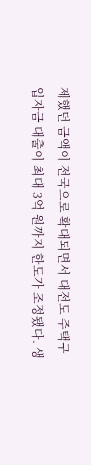제했던 금액이 전국으로 확대되면서 대전도 주택구입자금 대출이 최대 3억 원까지 한도가 조정됐다. 생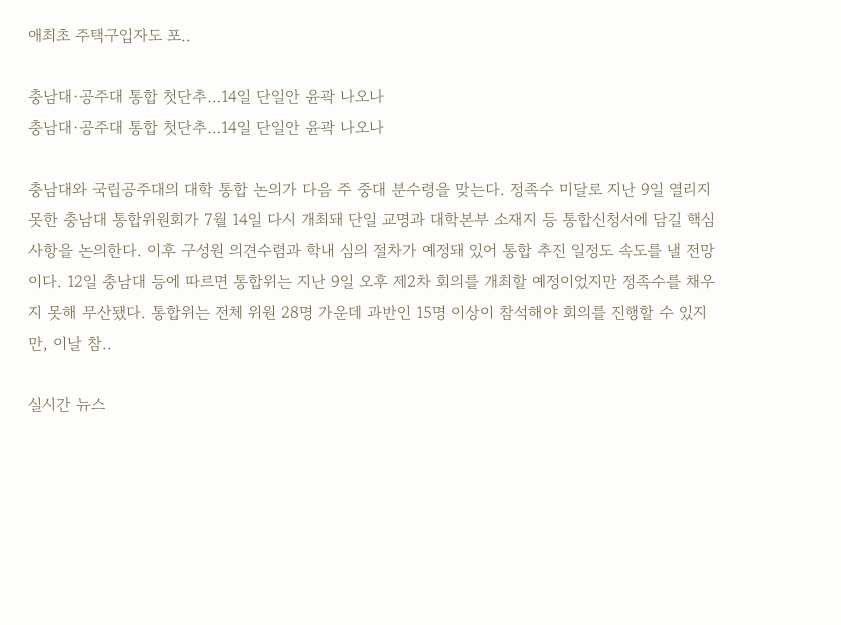애최초 주택구입자도 포..

충남대·공주대 통합 첫단추…14일 단일안 윤곽 나오나
충남대·공주대 통합 첫단추…14일 단일안 윤곽 나오나

충남대와 국립공주대의 대학 통합 논의가 다음 주 중대 분수령을 맞는다. 정족수 미달로 지난 9일 열리지 못한 충남대 통합위원회가 7월 14일 다시 개최돼 단일 교명과 대학본부 소재지 등 통합신청서에 담길 핵심 사항을 논의한다. 이후 구성원 의견수렴과 학내 심의 절차가 예정돼 있어 통합 추진 일정도 속도를 낼 전망이다. 12일 충남대 등에 따르면 통합위는 지난 9일 오후 제2차 회의를 개최할 예정이었지만 정족수를 채우지 못해 무산됐다. 통합위는 전체 위원 28명 가운데 과반인 15명 이상이 참석해야 회의를 진행할 수 있지만, 이날 참..

실시간 뉴스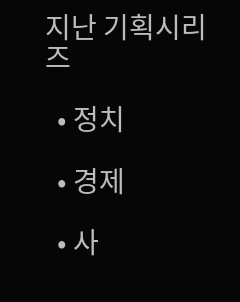지난 기획시리즈

  • 정치

  • 경제

  • 사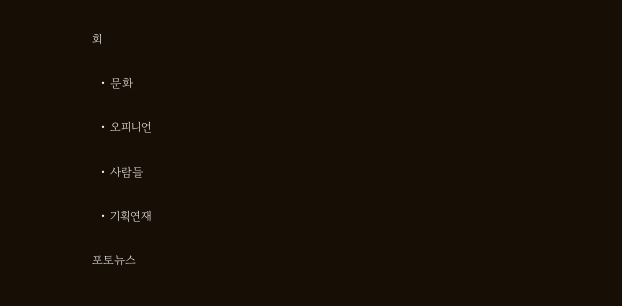회

  • 문화

  • 오피니언

  • 사람들

  • 기획연재

포토뉴스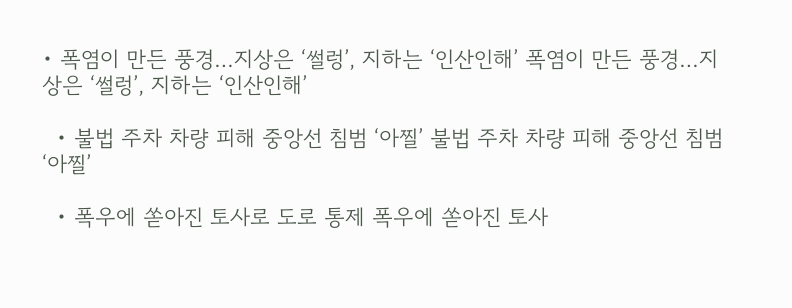• 폭염이 만든 풍경…지상은 ‘썰렁’, 지하는 ‘인산인해’ 폭염이 만든 풍경…지상은 ‘썰렁’, 지하는 ‘인산인해’

  • 불법 주차 차량 피해 중앙선 침범 ‘아찔’ 불법 주차 차량 피해 중앙선 침범 ‘아찔’

  • 폭우에 쏟아진 토사로 도로 통제 폭우에 쏟아진 토사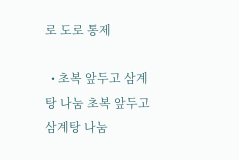로 도로 통제

  • 초복 앞두고 삼계탕 나눔 초복 앞두고 삼계탕 나눔